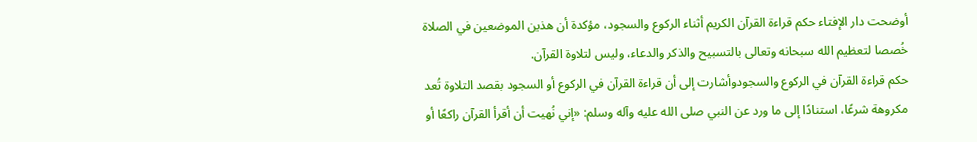أوضحت دار الإفتاء حكم قراءة القرآن الكريم أثناء الركوع والسجود، مؤكدة أن هذين الموضعين في الصلاة خُصصا لتعظيم الله سبحانه وتعالى بالتسبيح والذكر والدعاء، وليس لتلاوة القرآن.
حكم قراءة القرآن في الركوع والسجودوأشارت إلى أن قراءة القرآن في الركوع أو السجود بقصد التلاوة تُعد مكروهة شرعًا، استنادًا إلى ما ورد عن النبي صلى الله عليه وآله وسلم: «إني نُهيت أن أقرأ القرآن راكعًا أو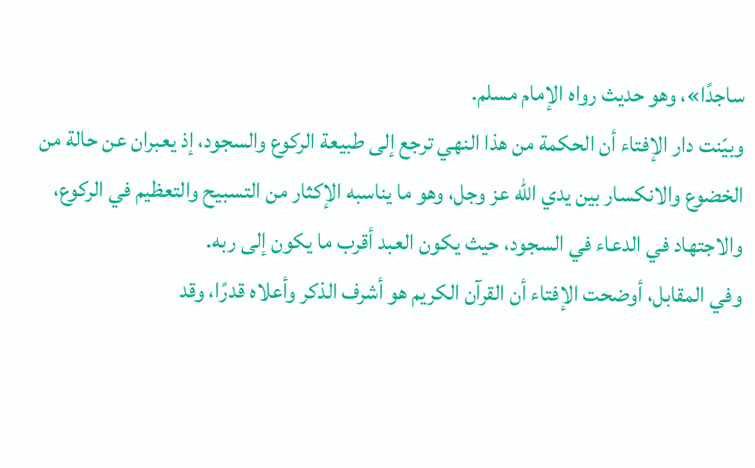ساجدًا»، وهو حديث رواه الإمام مسلم.
وبيّنت دار الإفتاء أن الحكمة من هذا النهي ترجع إلى طبيعة الركوع والسجود، إذ يعبران عن حالة من الخضوع والانكسار بين يدي الله عز وجل، وهو ما يناسبه الإكثار من التسبيح والتعظيم في الركوع، والاجتهاد في الدعاء في السجود، حيث يكون العبد أقرب ما يكون إلى ربه.
وفي المقابل، أوضحت الإفتاء أن القرآن الكريم هو أشرف الذكر وأعلاه قدرًا، وقد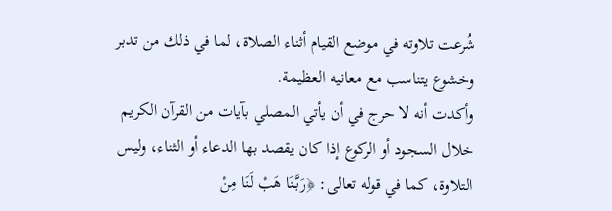شُرعت تلاوته في موضع القيام أثناء الصلاة، لما في ذلك من تدبر وخشوع يتناسب مع معانيه العظيمة.
وأكدت أنه لا حرج في أن يأتي المصلي بآيات من القرآن الكريم خلال السجود أو الركوع إذا كان يقصد بها الدعاء أو الثناء، وليس التلاوة، كما في قوله تعالى: ﴿رَبَّنَا هَبْ لَنَا مِنْ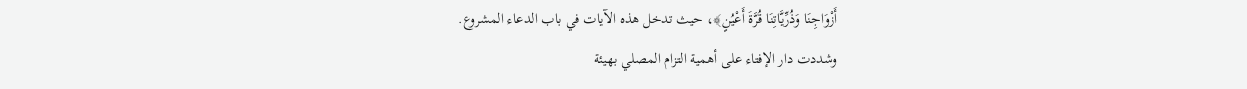أَزْوَاجِنَا وَذُرِّيَّاتِنَا قُرَّةَ أَعْيُنٍ﴾، حيث تدخل هذه الآيات في باب الدعاء المشروع.
وشددت دار الإفتاء على أهمية التزام المصلي بهيئة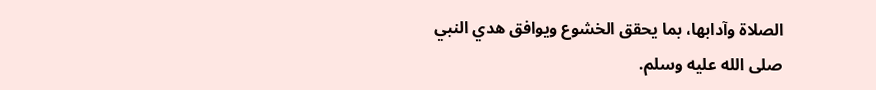الصلاة وآدابها، بما يحقق الخشوع ويوافق هدي النبي صلى الله عليه وسلم.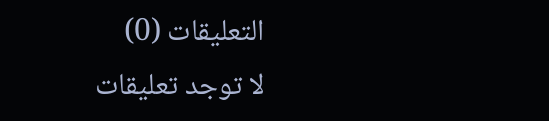التعليقات (0)
لا توجد تعليقات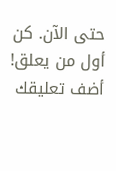حتى الآن. كن أول من يعلق!
أضف تعليقك